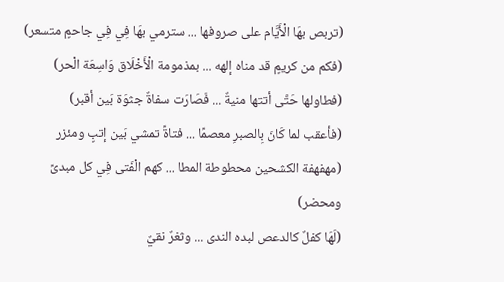(تربص بهَا الْأَيَّام على صروفها ... سترمي بهَا فِي فِي جاحمٍ متسعر)
(فكم من كريمٍ قد مناه إلهه ... بمذمومة الْأَخْلَاق وَاسِعَة الْحر)
(فطاولها حَتَّى أتتها منيةٌ ... فَصَارَت سفاةٌ جثوَة بَين أقبر)
(فأعقب لما كَانَ بِالصبرِ معصمًا ... فتاةً تمشي بَين إتبٍ ومئزر
(مهفهفة الكشحين محطوطة المطا ... كهم الْفَتى فِي كل مبدىً ومحضر)
(لَهَا كفلٌ كالدعص لبده الندى ... وثغرٌ نقيٌ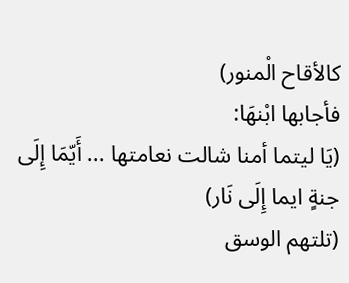كالأقاح الْمنور)
فأجابها ابْنهَا:
(يَا ليتما أمنا شالت نعامتها ... أَيّمَا إِلَى جنةٍ ايما إِلَى نَار)
(تلتهم الوسق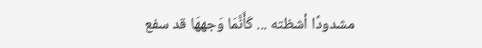مشدودًا أشظته ... كَأَنَّمَا وَجههَا قد سفع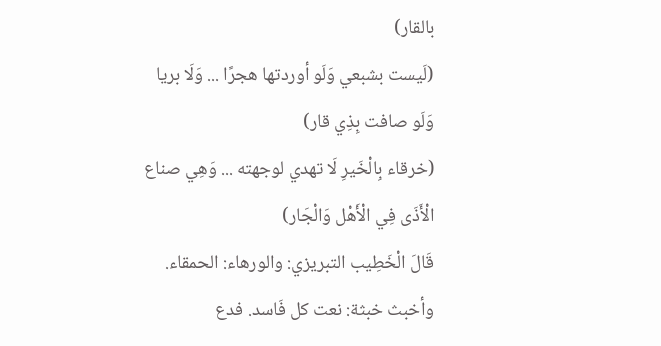بالقار)
(لَيست بشبعي وَلَو أوردتها هجرًا ... وَلَا بريا وَلَو صافت بِذِي قار)
(خرقاء بِالْخَيرِ لَا تهدي لوجهته ... وَهِي صناع الْأَذَى فِي الْأَهْل وَالْجَار)
قَالَ الْخَطِيب التبريزي: والورهاء: الحمقاء. وأخبث خبثة: نعت كل فَاسد. فدع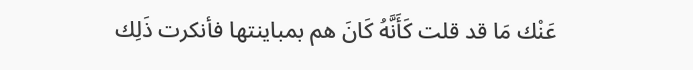عَنْك مَا قد قلت كَأَنَّهُ كَانَ هم بمباينتها فأنكرت ذَلِك